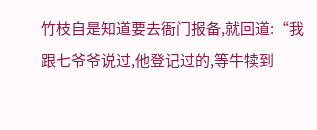竹枝自是知道要去衙门报备,就回道:“我跟七爷爷说过,他登记过的,等牛犊到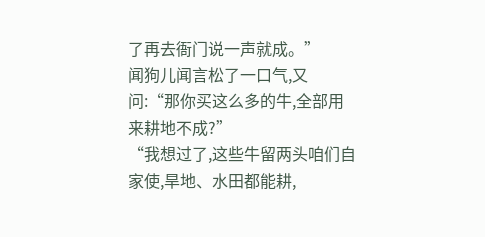了再去衙门说一声就成。”
闻狗儿闻言松了一口气,又问:“那你买这么多的牛,全部用来耕地不成?”
“我想过了,这些牛留两头咱们自家使,旱地、水田都能耕,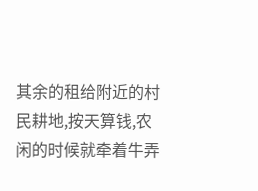其余的租给附近的村民耕地,按天算钱,农闲的时候就牵着牛弄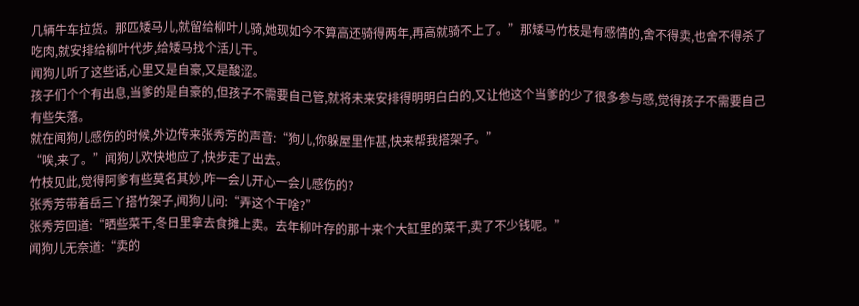几辆牛车拉货。那匹矮马儿,就留给柳叶儿骑,她现如今不算高还骑得两年,再高就骑不上了。”那矮马竹枝是有感情的,舍不得卖,也舍不得杀了吃肉,就安排给柳叶代步,给矮马找个活儿干。
闻狗儿听了这些话,心里又是自豪,又是酸涩。
孩子们个个有出息,当爹的是自豪的,但孩子不需要自己管,就将未来安排得明明白白的,又让他这个当爹的少了很多参与感,觉得孩子不需要自己有些失落。
就在闻狗儿感伤的时候,外边传来张秀芳的声音:“狗儿,你躲屋里作甚,快来帮我搭架子。”
“唉,来了。”闻狗儿欢快地应了,快步走了出去。
竹枝见此,觉得阿爹有些莫名其妙,咋一会儿开心一会儿感伤的?
张秀芳带着岳三丫搭竹架子,闻狗儿问:“弄这个干啥?”
张秀芳回道:“晒些菜干,冬日里拿去食摊上卖。去年柳叶存的那十来个大缸里的菜干,卖了不少钱呢。”
闻狗儿无奈道:“卖的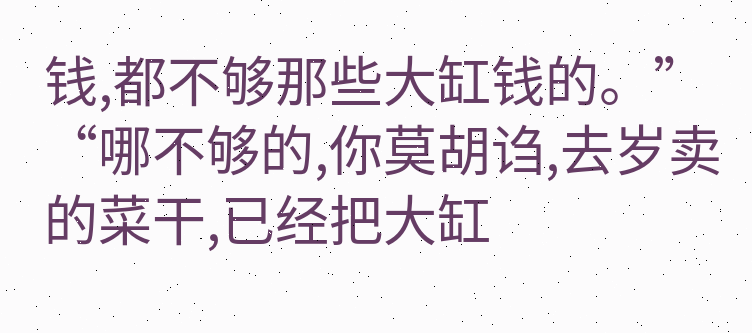钱,都不够那些大缸钱的。”
“哪不够的,你莫胡诌,去岁卖的菜干,已经把大缸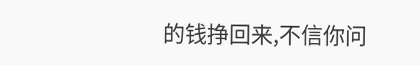的钱挣回来,不信你问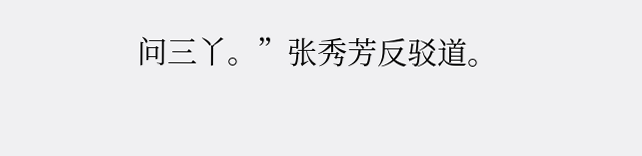问三丫。”张秀芳反驳道。